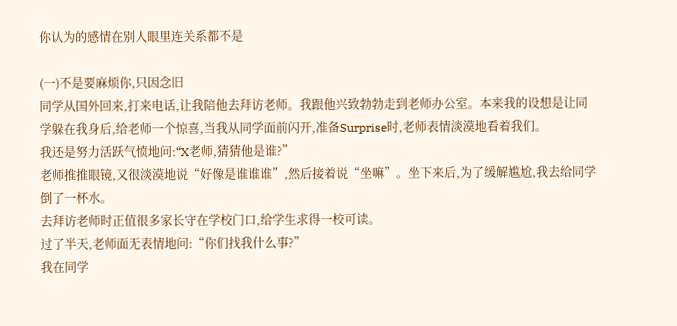你认为的感情在别人眼里连关系都不是

(一)不是要麻烦你,只因念旧
同学从国外回来,打来电话,让我陪他去拜访老师。我跟他兴致勃勃走到老师办公室。本来我的设想是让同学躲在我身后,给老师一个惊喜,当我从同学面前闪开,准备Surprise时,老师表情淡漠地看着我们。
我还是努力活跃气愤地问:“X老师,猜猜他是谁?”
老师推推眼镜,又很淡漠地说“好像是谁谁谁”,然后接着说“坐嘛”。坐下来后,为了缓解尴尬,我去给同学倒了一杯水。
去拜访老师时正值很多家长守在学校门口,给学生求得一校可读。
过了半天,老师面无表情地问:“你们找我什么事?”
我在同学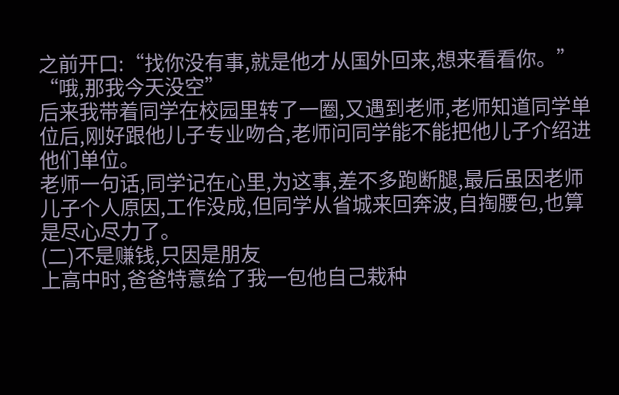之前开口:“找你没有事,就是他才从国外回来,想来看看你。”
“哦,那我今天没空”
后来我带着同学在校园里转了一圈,又遇到老师,老师知道同学单位后,刚好跟他儿子专业吻合,老师问同学能不能把他儿子介绍进他们单位。
老师一句话,同学记在心里,为这事,差不多跑断腿,最后虽因老师儿子个人原因,工作没成,但同学从省城来回奔波,自掏腰包,也算是尽心尽力了。
(二)不是赚钱,只因是朋友
上高中时,爸爸特意给了我一包他自己栽种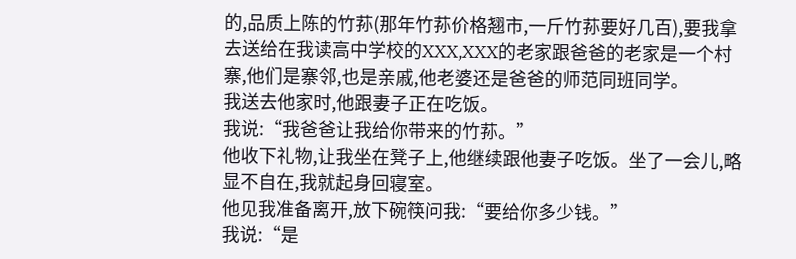的,品质上陈的竹荪(那年竹荪价格翘市,一斤竹荪要好几百),要我拿去送给在我读高中学校的XXX,XXX的老家跟爸爸的老家是一个村寨,他们是寨邻,也是亲戚,他老婆还是爸爸的师范同班同学。
我送去他家时,他跟妻子正在吃饭。
我说:“我爸爸让我给你带来的竹荪。”
他收下礼物,让我坐在凳子上,他继续跟他妻子吃饭。坐了一会儿,略显不自在,我就起身回寝室。
他见我准备离开,放下碗筷问我:“要给你多少钱。”
我说:“是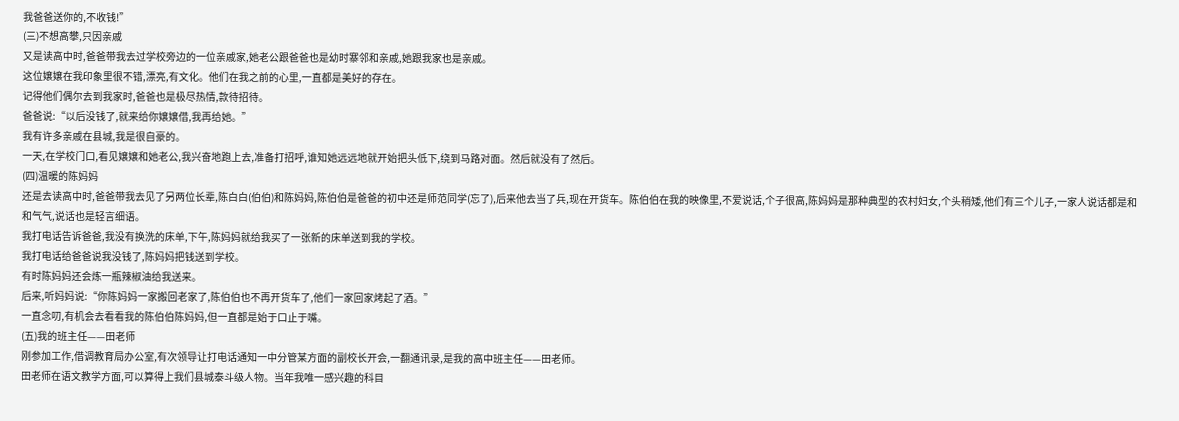我爸爸送你的,不收钱!”
(三)不想高攀,只因亲戚
又是读高中时,爸爸带我去过学校旁边的一位亲戚家,她老公跟爸爸也是幼时寨邻和亲戚,她跟我家也是亲戚。
这位嬢嬢在我印象里很不错,漂亮,有文化。他们在我之前的心里,一直都是美好的存在。
记得他们偶尔去到我家时,爸爸也是极尽热情,款待招待。
爸爸说:“以后没钱了,就来给你嬢嬢借,我再给她。”
我有许多亲戚在县城,我是很自豪的。
一天,在学校门口,看见嬢嬢和她老公,我兴奋地跑上去,准备打招呼,谁知她远远地就开始把头低下,绕到马路对面。然后就没有了然后。
(四)温暖的陈妈妈
还是去读高中时,爸爸带我去见了另两位长辈,陈白白(伯伯)和陈妈妈,陈伯伯是爸爸的初中还是师范同学(忘了),后来他去当了兵,现在开货车。陈伯伯在我的映像里,不爱说话,个子很高,陈妈妈是那种典型的农村妇女,个头稍矮,他们有三个儿子,一家人说话都是和和气气,说话也是轻言细语。
我打电话告诉爸爸,我没有换洗的床单,下午,陈妈妈就给我买了一张新的床单送到我的学校。
我打电话给爸爸说我没钱了,陈妈妈把钱送到学校。
有时陈妈妈还会炼一瓶辣椒油给我送来。
后来,听妈妈说:“你陈妈妈一家搬回老家了,陈伯伯也不再开货车了,他们一家回家烤起了酒。”
一直念叨,有机会去看看我的陈伯伯陈妈妈,但一直都是始于口止于嘴。
(五)我的班主任——田老师
刚参加工作,借调教育局办公室,有次领导让打电话通知一中分管某方面的副校长开会,一翻通讯录,是我的高中班主任——田老师。
田老师在语文教学方面,可以算得上我们县城泰斗级人物。当年我唯一感兴趣的科目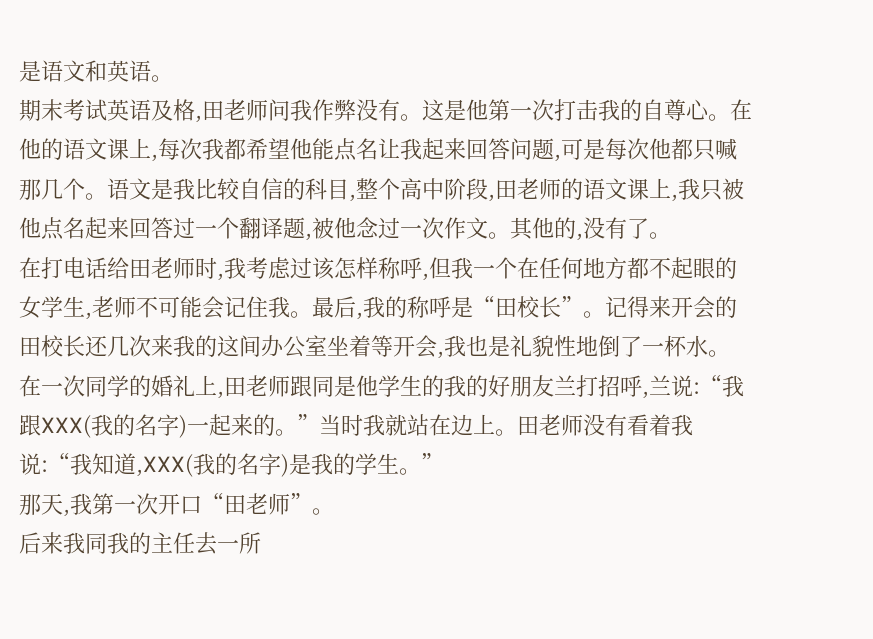是语文和英语。
期末考试英语及格,田老师问我作弊没有。这是他第一次打击我的自尊心。在他的语文课上,每次我都希望他能点名让我起来回答问题,可是每次他都只喊那几个。语文是我比较自信的科目,整个高中阶段,田老师的语文课上,我只被他点名起来回答过一个翻译题,被他念过一次作文。其他的,没有了。
在打电话给田老师时,我考虑过该怎样称呼,但我一个在任何地方都不起眼的女学生,老师不可能会记住我。最后,我的称呼是“田校长”。记得来开会的田校长还几次来我的这间办公室坐着等开会,我也是礼貌性地倒了一杯水。
在一次同学的婚礼上,田老师跟同是他学生的我的好朋友兰打招呼,兰说:“我跟XXX(我的名字)一起来的。”当时我就站在边上。田老师没有看着我说:“我知道,XXX(我的名字)是我的学生。”
那天,我第一次开口“田老师”。
后来我同我的主任去一所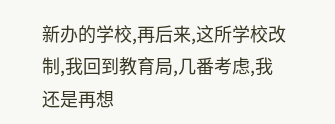新办的学校,再后来,这所学校改制,我回到教育局,几番考虑,我还是再想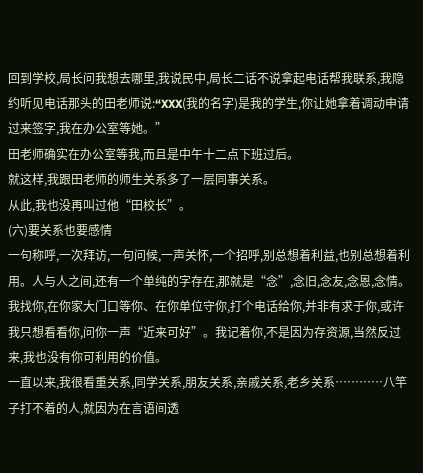回到学校,局长问我想去哪里,我说民中,局长二话不说拿起电话帮我联系,我隐约听见电话那头的田老师说:“XXX(我的名字)是我的学生,你让她拿着调动申请过来签字,我在办公室等她。”
田老师确实在办公室等我,而且是中午十二点下班过后。
就这样,我跟田老师的师生关系多了一层同事关系。
从此,我也没再叫过他“田校长”。
(六)要关系也要感情
一句称呼,一次拜访,一句问候,一声关怀,一个招呼,别总想着利益,也别总想着利用。人与人之间,还有一个单纯的字存在,那就是“念”,念旧,念友,念恩,念情。我找你,在你家大门口等你、在你单位守你,打个电话给你,并非有求于你,或许我只想看看你,问你一声“近来可好”。我记着你,不是因为存资源,当然反过来,我也没有你可利用的价值。
一直以来,我很看重关系,同学关系,朋友关系,亲戚关系,老乡关系…………八竿子打不着的人,就因为在言语间透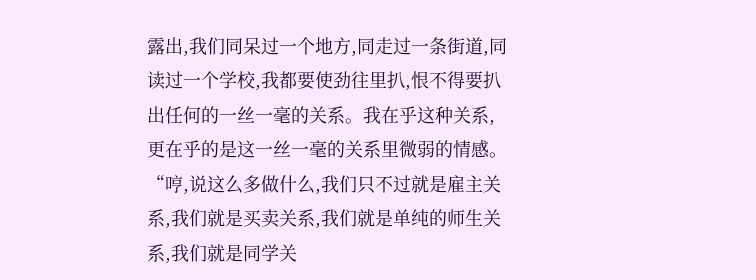露出,我们同呆过一个地方,同走过一条街道,同读过一个学校,我都要使劲往里扒,恨不得要扒出任何的一丝一毫的关系。我在乎这种关系,更在乎的是这一丝一毫的关系里微弱的情感。
“哼,说这么多做什么,我们只不过就是雇主关系,我们就是买卖关系,我们就是单纯的师生关系,我们就是同学关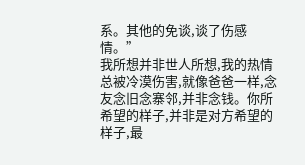系。其他的免谈,谈了伤感情。”
我所想并非世人所想,我的热情总被冷漠伤害,就像爸爸一样,念友念旧念寨邻,并非念钱。你所希望的样子,并非是对方希望的样子,最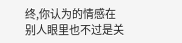终,你认为的情感在别人眼里也不过是关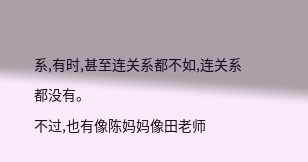系,有时,甚至连关系都不如,连关系都没有。
不过,也有像陈妈妈像田老师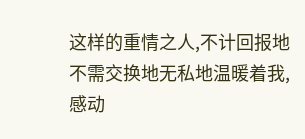这样的重情之人,不计回报地不需交换地无私地温暖着我,感动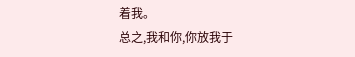着我。
总之,我和你,你放我于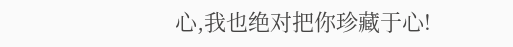心,我也绝对把你珍藏于心!